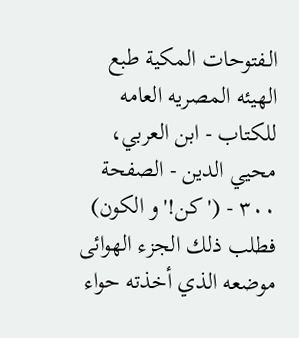الـفتوحات المکية طبع الهيئه المصريه العامه للکتاب - ابن العربي، محيي الدين - الصفحة ٣٠٠ - ('كن!'و الكون)
فطلب ذلك الجزء الهوائى موضعه الذي أخذته حواء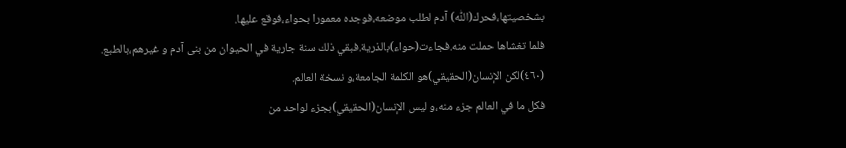بشخصيتها،فحرك(اللّٰه) آدم لطلب موضعه،فوجده معمورا بحواء،فوقع عليها.
فلما تغشاها حملت منه.فجاءت(حواء)بالذرية.فبقي ذلك سنة جارية في الحيوان من بنى آدم و غيرهم،بالطبع.
(٤٦٠)لكن الإنسان(الحقيقي)هو الكلمة الجامعة،و نسخة العالم.
فكل ما في العالم جزء منه،و ليس الإنسان(الحقيقي)بجزء لواحد من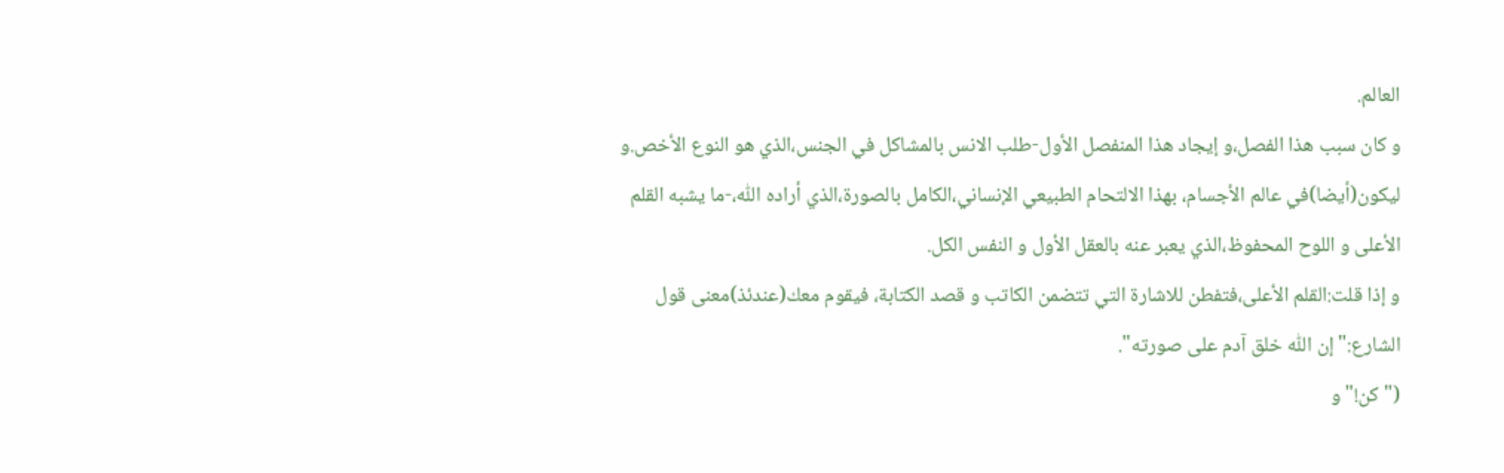العالم.
و كان سبب هذا الفصل،و إيجاد هذا المنفصل الأول-طلب الانس بالمشاكل في الجنس،الذي هو النوع الأخص.و ليكون(أيضا)في عالم الأجسام، بهذا الالتحام الطبيعي الإنساني،الكامل بالصورة،الذي أراده اللّٰه،-ما يشبه القلم الأعلى و اللوح المحفوظ،الذي يعبر عنه بالعقل الأول و النفس الكل.
و إذا قلت:القلم الأعلى،فتفطن للاشارة التي تتضمن الكاتب و قصد الكتابة، فيقوم معك(عندئذ)معنى قول الشارع:"إن اللّٰه خلق آدم على صورته".
("كن!"و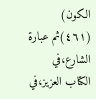الكون)
(٤٦١)ثم عبارة الشارع،في الكتاب العزيز،في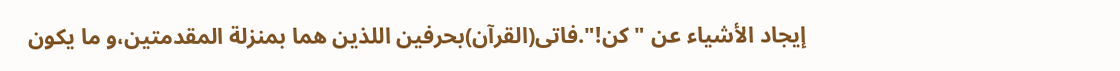إيجاد الأشياء عن "كن!".فاتى(القرآن)بحرفين اللذين هما بمنزلة المقدمتين،و ما يكون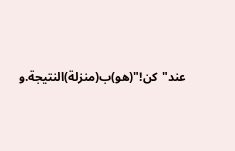عند"كن!"(هو)ب(منزلة)النتيجة.و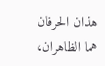هذان الحرفان هما الظاهران،